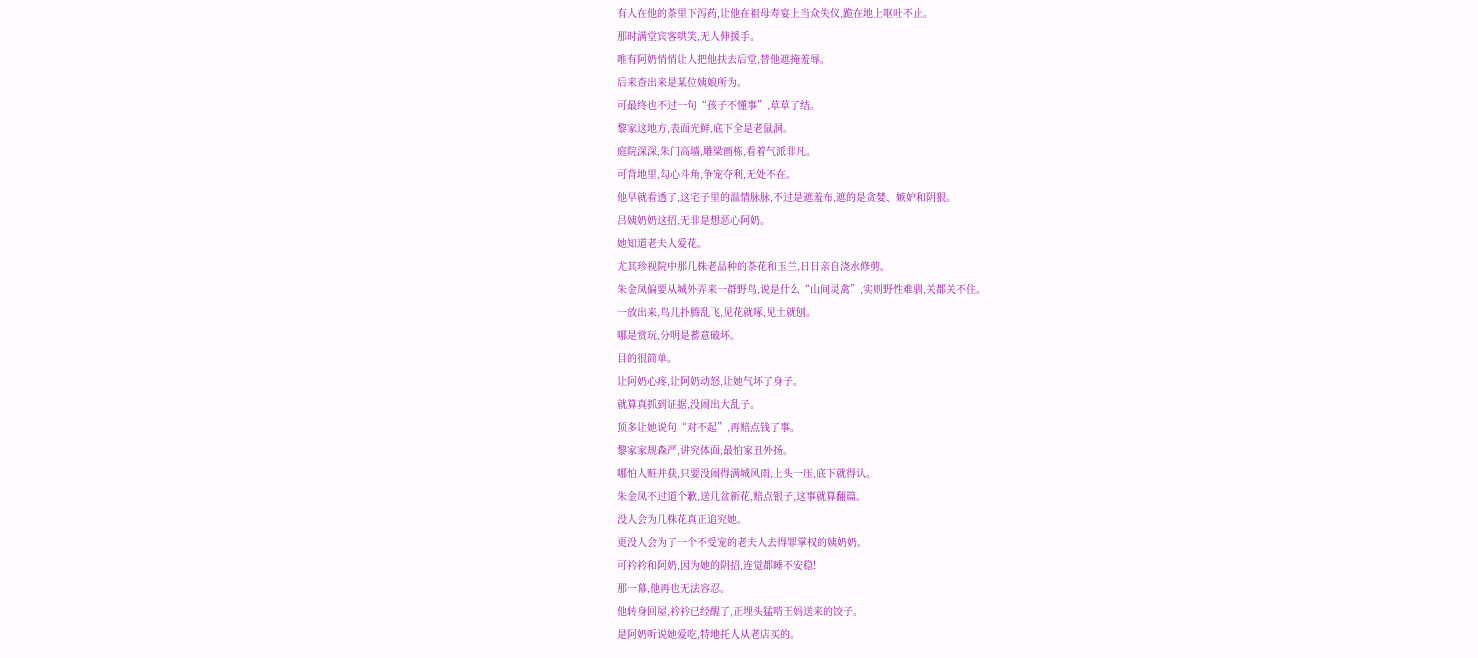有人在他的茶里下泻药,让他在祖母寿宴上当众失仪,跪在地上呕吐不止。
那时满堂宾客哄笑,无人伸援手。
唯有阿奶悄悄让人把他扶去后堂,替他遮掩羞辱。
后来查出来是某位姨娘所为。
可最终也不过一句“孩子不懂事”,草草了结。
黎家这地方,表面光鲜,底下全是老鼠洞。
庭院深深,朱门高墙,雕梁画栋,看着气派非凡。
可背地里,勾心斗角,争宠夺利,无处不在。
他早就看透了,这宅子里的温情脉脉,不过是遮羞布,遮的是贪婪、嫉妒和阴狠。
吕姨奶奶这招,无非是想恶心阿奶。
她知道老夫人爱花。
尤其珍视院中那几株老品种的茶花和玉兰,日日亲自浇水修剪。
朱金凤偏要从城外弄来一群野鸟,说是什么“山间灵禽”,实则野性难驯,关都关不住。
一放出来,鸟儿扑腾乱飞,见花就啄,见土就刨。
哪是赏玩,分明是蓄意破坏。
目的很简单。
让阿奶心疼,让阿奶动怒,让她气坏了身子。
就算真抓到证据,没闹出大乱子。
顶多让她说句“对不起”,再赔点钱了事。
黎家家规森严,讲究体面,最怕家丑外扬。
哪怕人赃并获,只要没闹得满城风雨,上头一压,底下就得认。
朱金凤不过道个歉,送几盆新花,赔点银子,这事就算翻篇。
没人会为几株花真正追究她。
更没人会为了一个不受宠的老夫人去得罪掌权的姨奶奶。
可衿衿和阿奶,因为她的阴招,连觉都睡不安稳!
那一幕,他再也无法容忍。
他转身回屋,衿衿已经醒了,正埋头猛啃王妈送来的饺子。
是阿奶听说她爱吃,特地托人从老店买的。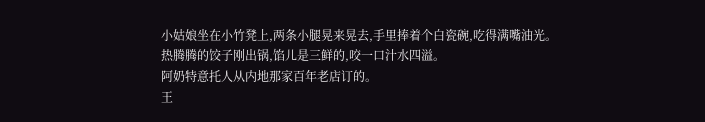小姑娘坐在小竹凳上,两条小腿晃来晃去,手里捧着个白瓷碗,吃得满嘴油光。
热腾腾的饺子刚出锅,馅儿是三鲜的,咬一口汁水四溢。
阿奶特意托人从内地那家百年老店订的。
王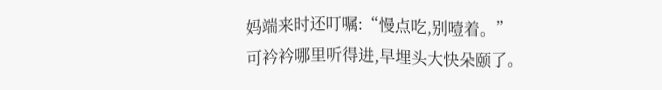妈端来时还叮嘱:“慢点吃,别噎着。”
可衿衿哪里听得进,早埋头大快朵颐了。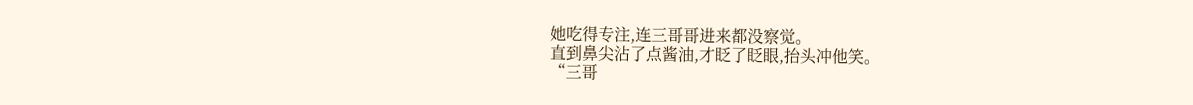她吃得专注,连三哥哥进来都没察觉。
直到鼻尖沾了点酱油,才眨了眨眼,抬头冲他笑。
“三哥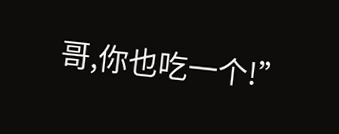哥,你也吃一个!”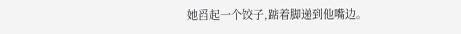她舀起一个饺子,踮着脚递到他嘴边。